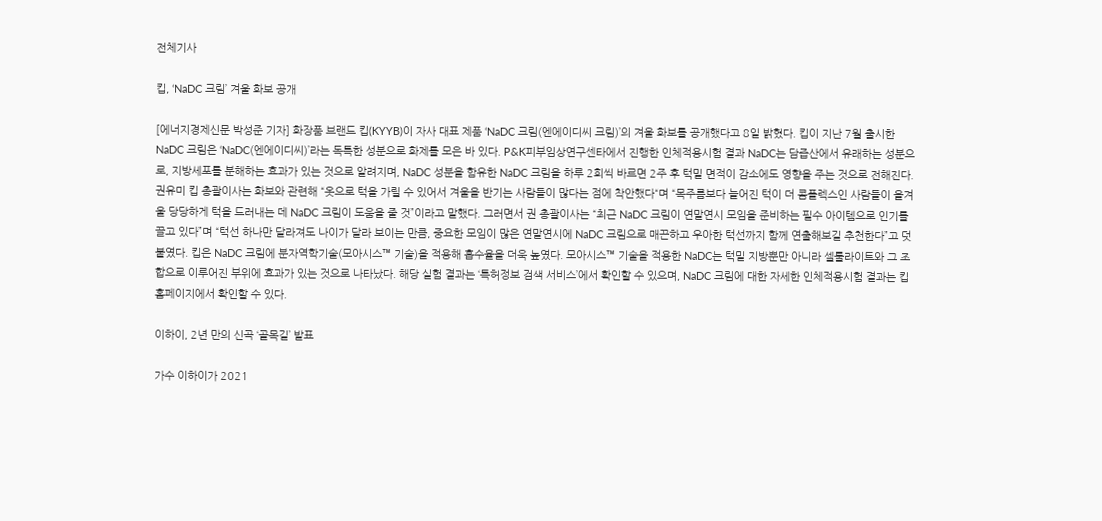전체기사

킵, ‘NaDC 크림’ 겨울 화보 공개

[에너지경제신문 박성준 기자] 화장품 브랜드 킵(KYYB)이 자사 대표 제품 ‘NaDC 크림(엔에이디씨 크림)’의 겨울 화보를 공개했다고 8일 밝혔다. 킵이 지난 7월 출시한 NaDC 크림은 ‘NaDC(엔에이디씨)’라는 독특한 성분으로 화제를 모은 바 있다. P&K피부임상연구센타에서 진행한 인체적용시험 결과 NaDC는 담즙산에서 유래하는 성분으로, 지방세포를 분해하는 효과가 있는 것으로 알려지며, NaDC 성분을 함유한 NaDC 크림을 하루 2회씩 바르면 2주 후 턱밑 면적이 감소에도 영향을 주는 것으로 전해진다. 권유미 킵 총괄이사는 화보와 관련해 “옷으로 턱을 가릴 수 있어서 겨울을 반기는 사람들이 많다는 점에 착안했다“며 “목주름보다 늘어진 턱이 더 콤플렉스인 사람들이 올겨울 당당하게 턱을 드러내는 데 NaDC 크림이 도움을 줄 것”이라고 말했다. 그러면서 권 총괄이사는 “최근 NaDC 크림이 연말연시 모임을 준비하는 필수 아이템으로 인기를 끌고 있다”며 “턱선 하나만 달라져도 나이가 달라 보이는 만큼, 중요한 모임이 많은 연말연시에 NaDC 크림으로 매끈하고 우아한 턱선까지 함께 연출해보길 추천한다”고 덧붙였다. 킵은 NaDC 크림에 분자역학기술(모아시스™ 기술)을 적용해 흡수율을 더욱 높였다. 모아시스™ 기술을 적용한 NaDC는 턱밑 지방뿐만 아니라 셀룰라이트와 그 조합으로 이루어진 부위에 효과가 있는 것으로 나타났다. 해당 실험 결과는 ‘특허정보 검색 서비스’에서 확인할 수 있으며, NaDC 크림에 대한 자세한 인체적용시험 결과는 킵 홈페이지에서 확인할 수 있다.

이하이, 2년 만의 신곡 ‘골목길’ 발표

가수 이하이가 2021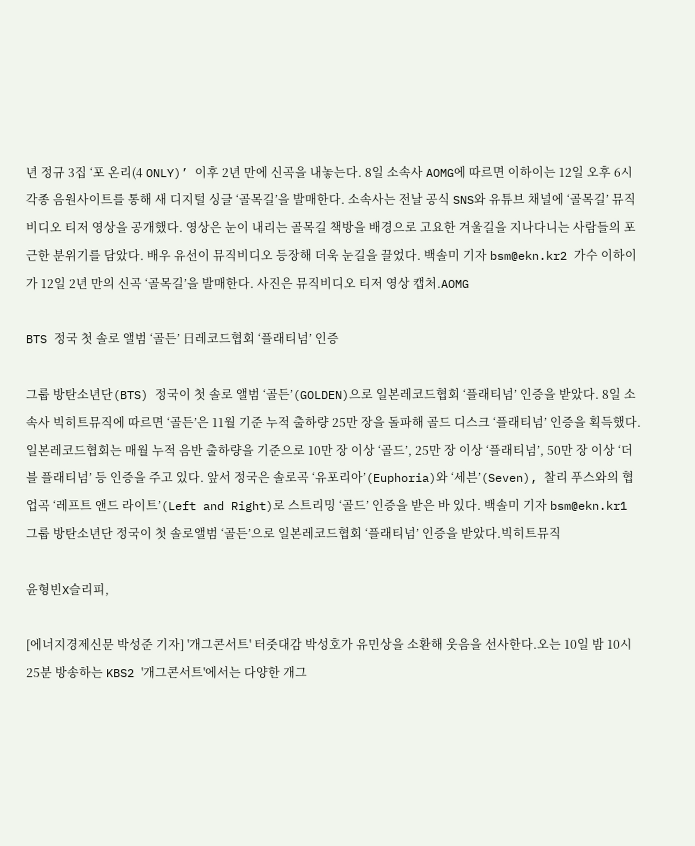년 정규 3집 ‘포 온리(4 ONLY)’ 이후 2년 만에 신곡을 내놓는다. 8일 소속사 AOMG에 따르면 이하이는 12일 오후 6시 각종 음원사이트를 통해 새 디지털 싱글 ‘골목길’을 발매한다. 소속사는 전날 공식 SNS와 유튜브 채널에 ‘골목길’ 뮤직비디오 티저 영상을 공개했다. 영상은 눈이 내리는 골목길 책방을 배경으로 고요한 겨울길을 지나다니는 사람들의 포근한 분위기를 담았다. 배우 유선이 뮤직비디오 등장해 더욱 눈길을 끌었다. 백솔미 기자 bsm@ekn.kr2 가수 이하이가 12일 2년 만의 신곡 ‘골목길’을 발매한다. 사진은 뮤직비디오 티저 영상 캡처.AOMG

BTS 정국 첫 솔로 앨범 ‘골든’ 日레코드협회 ‘플래티넘’ 인증

그룹 방탄소년단(BTS) 정국이 첫 솔로 앨범 ‘골든’(GOLDEN)으로 일본레코드협회 ‘플래티넘’ 인증을 받았다. 8일 소속사 빅히트뮤직에 따르면 ‘골든’은 11월 기준 누적 출하량 25만 장을 돌파해 골드 디스크 ‘플래티넘’ 인증을 획득했다. 일본레코드협회는 매월 누적 음반 출하량을 기준으로 10만 장 이상 ‘골드’, 25만 장 이상 ‘플래티넘’, 50만 장 이상 ‘더블 플래티넘’ 등 인증을 주고 있다. 앞서 정국은 솔로곡 ‘유포리아’(Euphoria)와 ‘세븐’(Seven), 찰리 푸스와의 협업곡 ‘레프트 앤드 라이트’(Left and Right)로 스트리밍 ‘골드’ 인증을 받은 바 있다. 백솔미 기자 bsm@ekn.kr1 그룹 방탄소년단 정국이 첫 솔로앨범 ‘골든’으로 일본레코드협회 ‘플래티넘’ 인증을 받았다.빅히트뮤직

윤형빈X슬리피,

[에너지경제신문 박성준 기자] '개그콘서트' 터줏대감 박성호가 유민상을 소환해 웃음을 선사한다.오는 10일 밤 10시 25분 방송하는 KBS2 '개그콘서트'에서는 다양한 개그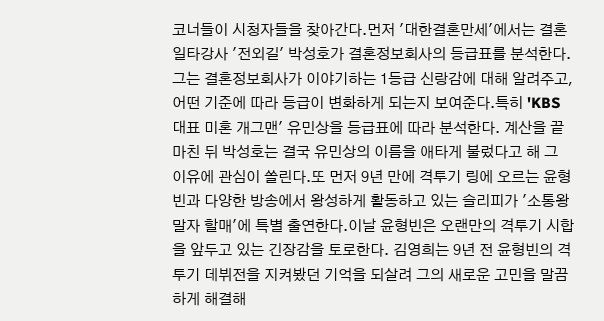코너들이 시청자들을 찾아간다.먼저 '대한결혼만세'에서는 결혼 일타강사 '전외길' 박성호가 결혼정보회사의 등급표를 분석한다. 그는 결혼정보회사가 이야기하는 1등급 신랑감에 대해 알려주고, 어떤 기준에 따라 등급이 변화하게 되는지 보여준다.특히 'KBS 대표 미혼 개그맨' 유민상을 등급표에 따라 분석한다. 계산을 끝마친 뒤 박성호는 결국 유민상의 이름을 애타게 불렀다고 해 그 이유에 관심이 쏠린다.또 먼저 9년 만에 격투기 링에 오르는 윤형빈과 다양한 방송에서 왕성하게 활동하고 있는 슬리피가 '소통왕 말자 할매'에 특별 출연한다.이날 윤형빈은 오랜만의 격투기 시합을 앞두고 있는 긴장감을 토로한다. 김영희는 9년 전 윤형빈의 격투기 데뷔전을 지켜봤던 기억을 되살려 그의 새로운 고민을 말끔하게 해결해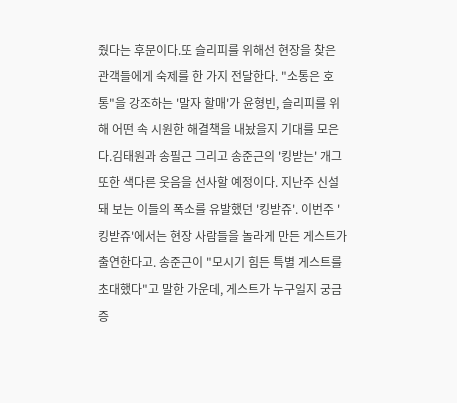줬다는 후문이다.또 슬리피를 위해선 현장을 찾은 관객들에게 숙제를 한 가지 전달한다. "소통은 호통"을 강조하는 '말자 할매'가 윤형빈, 슬리피를 위해 어떤 속 시원한 해결책을 내놨을지 기대를 모은다.김태원과 송필근 그리고 송준근의 '킹받는' 개그 또한 색다른 웃음을 선사할 예정이다. 지난주 신설돼 보는 이들의 폭소를 유발했던 '킹받쥬'. 이번주 '킹받쥬'에서는 현장 사람들을 놀라게 만든 게스트가 출연한다고. 송준근이 "모시기 힘든 특별 게스트를 초대했다"고 말한 가운데, 게스트가 누구일지 궁금증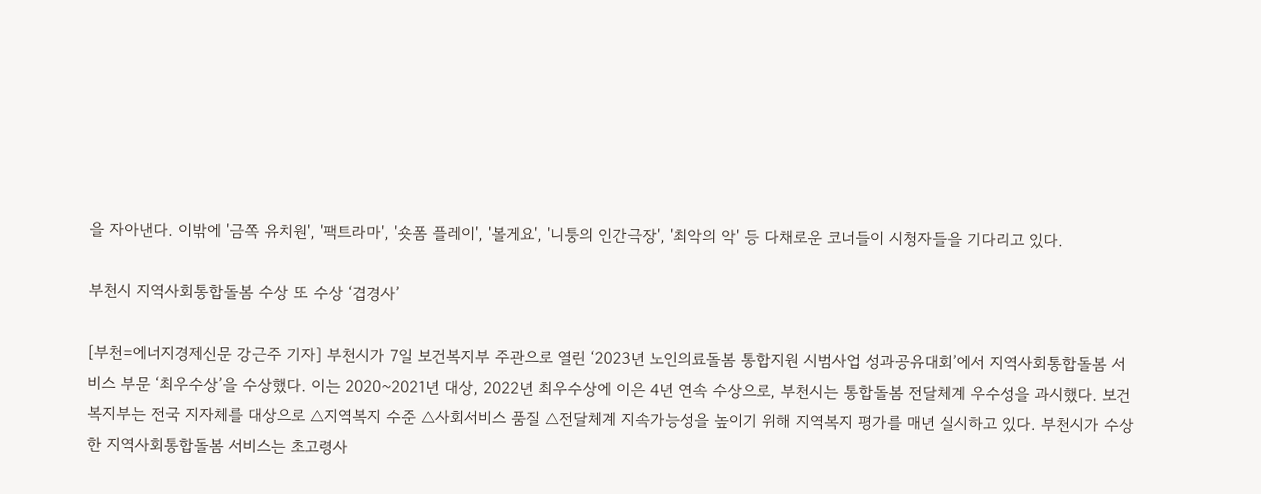을 자아낸다. 이밖에 '금쪽 유치원', '팩트라마', '숏폼 플레이', '볼게요', '니퉁의 인간극장', '최악의 악' 등 다채로운 코너들이 시청자들을 기다리고 있다.

부천시 지역사회통합돌봄 수상 또 수상 ‘겹경사’

[부천=에너지경제신문 강근주 기자] 부천시가 7일 보건복지부 주관으로 열린 ‘2023년 노인의료돌봄 통합지원 시범사업 성과공유대회’에서 지역사회통합돌봄 서비스 부문 ‘최우수상’을 수상했다. 이는 2020~2021년 대상, 2022년 최우수상에 이은 4년 연속 수상으로, 부천시는 통합돌봄 전달체계 우수성을 과시했다. 보건복지부는 전국 지자체를 대상으로 △지역복지 수준 △사회서비스 품질 △전달체계 지속가능성을 높이기 위해 지역복지 평가를 매년 실시하고 있다. 부천시가 수상한 지역사회통합돌봄 서비스는 초고령사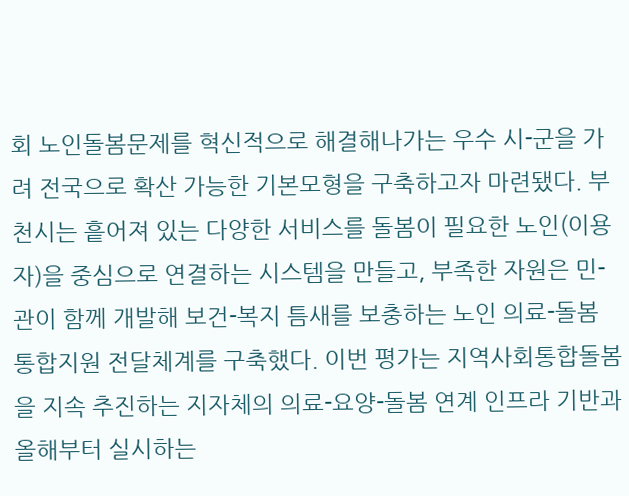회 노인돌봄문제를 혁신적으로 해결해나가는 우수 시-군을 가려 전국으로 확산 가능한 기본모형을 구축하고자 마련됐다. 부천시는 흩어져 있는 다양한 서비스를 돌봄이 필요한 노인(이용자)을 중심으로 연결하는 시스템을 만들고, 부족한 자원은 민-관이 함께 개발해 보건-복지 틈새를 보충하는 노인 의료-돌봄 통합지원 전달체계를 구축했다. 이번 평가는 지역사회통합돌봄을 지속 추진하는 지자체의 의료-요양-돌봄 연계 인프라 기반과 올해부터 실시하는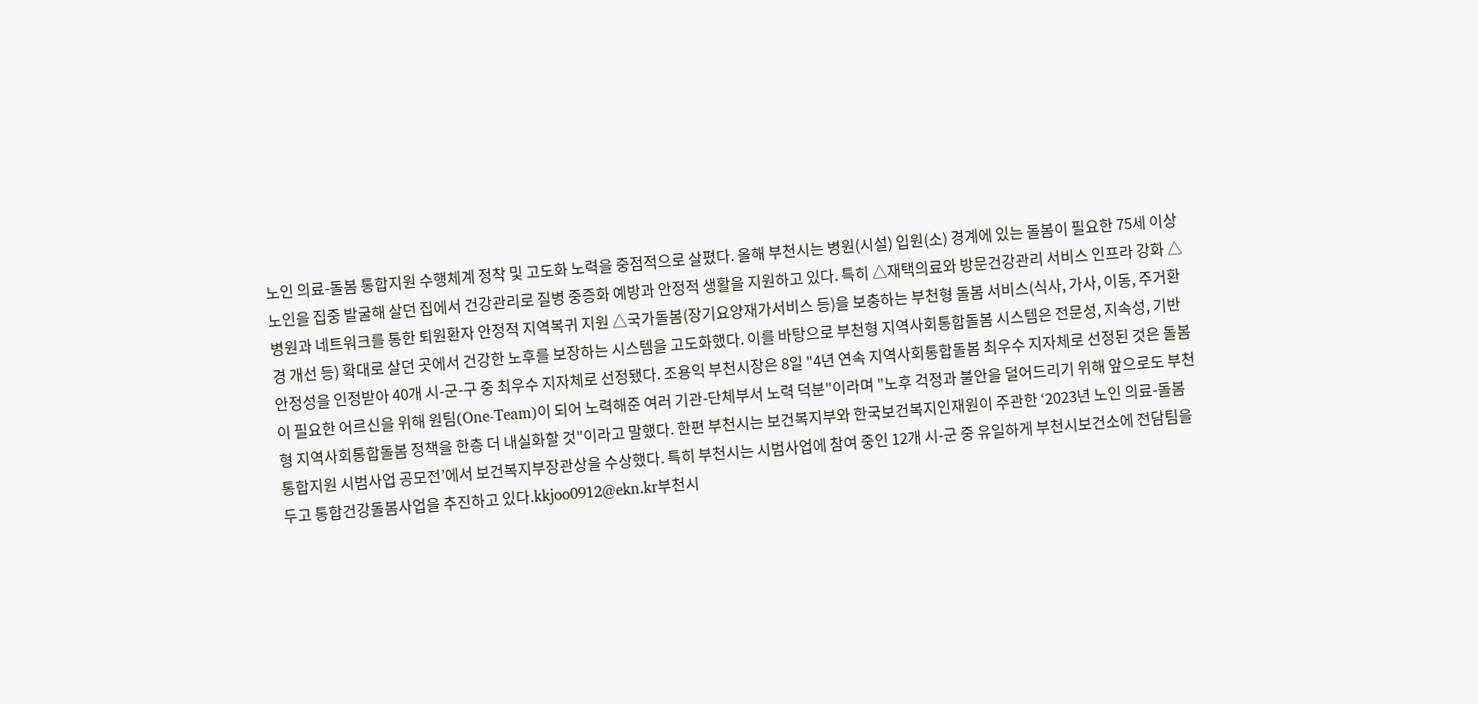노인 의료-돌봄 통합지원 수행체계 정착 및 고도화 노력을 중점적으로 살폈다. 올해 부천시는 병원(시설) 입원(소) 경계에 있는 돌봄이 필요한 75세 이상 노인을 집중 발굴해 살던 집에서 건강관리로 질병 중증화 예방과 안정적 생활을 지원하고 있다. 특히 △재택의료와 방문건강관리 서비스 인프라 강화 △병원과 네트워크를 통한 퇴원환자 안정적 지역복귀 지원 △국가돌봄(장기요양재가서비스 등)을 보충하는 부천형 돌봄 서비스(식사, 가사, 이동, 주거환경 개선 등) 확대로 살던 곳에서 건강한 노후를 보장하는 시스템을 고도화했다. 이를 바탕으로 부천형 지역사회통합돌봄 시스템은 전문성, 지속성, 기반 안정성을 인정받아 40개 시-군-구 중 최우수 지자체로 선정됐다. 조용익 부천시장은 8일 "4년 연속 지역사회통합돌봄 최우수 지자체로 선정된 것은 돌봄이 필요한 어르신을 위해 원팀(One-Team)이 되어 노력해준 여러 기관-단체부서 노력 덕분"이라며 "노후 걱정과 불안을 덜어드리기 위해 앞으로도 부천형 지역사회통합돌봄 정책을 한층 더 내실화할 것"이라고 말했다. 한편 부천시는 보건복지부와 한국보건복지인재원이 주관한 ‘2023년 노인 의료-돌봄 통합지원 시범사업 공모전’에서 보건복지부장관상을 수상했다. 특히 부천시는 시범사업에 참여 중인 12개 시-군 중 유일하게 부천시보건소에 전담팀을 두고 통합건강돌봄사업을 추진하고 있다.kkjoo0912@ekn.kr부천시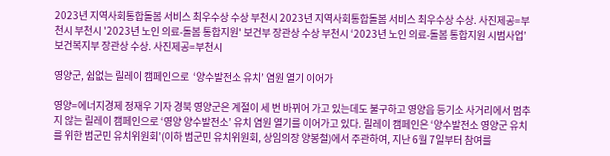2023년 지역사회통합돌봄 서비스 최우수상 수상 부천시 2023년 지역사회통합돌봄 서비스 최우수상 수상. 사진제공=부천시 부천시 '2023년 노인 의료-돌봄 통합지원' 보건부 장관상 수상 부천시 ‘2023년 노인 의료-돌봄 통합지원 시범사업’ 보건복지부 장관상 수상. 사진제공=부천시

영양군, 쉼없는 릴레이 캠페인으로  ‘양수발전소 유치’ 염원 열기 이어가

영양=에너지경제 정재우 기자 경북 영양군은 계절이 세 번 바뀌어 가고 있는데도 불구하고 영양읍 등기소 사거리에서 멈추지 않는 릴레이 캠페인으로 ‘영양 양수발전소’ 유치 염원 열기를 이어가고 있다. 릴레이 캠페인은 ‘양수발전소 영양군 유치를 위한 범군민 유치위원회’(이하 범군민 유치위원회, 상임의장 양봉철)에서 주관하여, 지난 6월 7일부터 참여를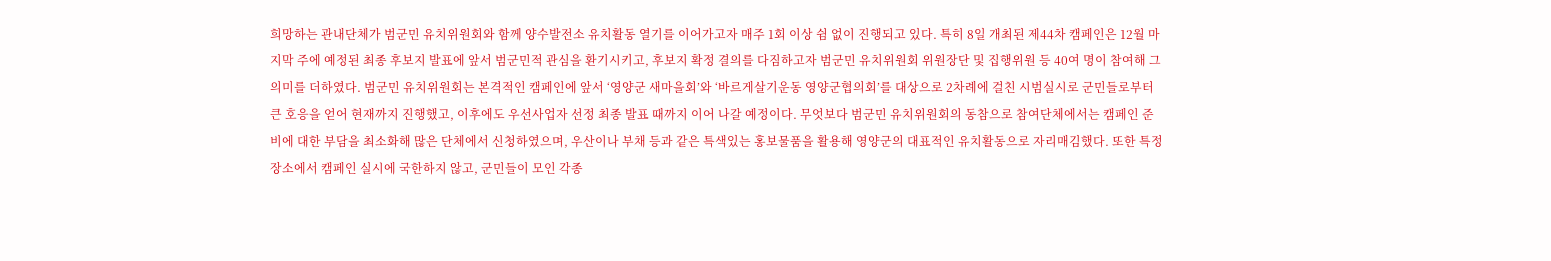희망하는 관내단체가 범군민 유치위원회와 함께 양수발전소 유치활동 열기를 이어가고자 매주 1회 이상 쉼 없이 진행되고 있다. 특히 8일 개최된 제44차 캠페인은 12월 마지막 주에 예정된 최종 후보지 발표에 앞서 범군민적 관심을 환기시키고, 후보지 확정 결의를 다짐하고자 범군민 유치위원회 위원장단 및 집행위원 등 40여 명이 참여해 그 의미를 더하였다. 범군민 유치위원회는 본격적인 캠페인에 앞서 ‘영양군 새마을회’와 ‘바르게살기운동 영양군협의회’를 대상으로 2차례에 걸친 시범실시로 군민들로부터 큰 호응을 얻어 현재까지 진행했고, 이후에도 우선사업자 선정 최종 발표 때까지 이어 나갈 예정이다. 무엇보다 범군민 유치위원회의 동참으로 참여단체에서는 캠페인 준비에 대한 부담을 최소화해 많은 단체에서 신청하였으며, 우산이나 부채 등과 같은 특색있는 홍보물품을 활용해 영양군의 대표적인 유치활동으로 자리매김했다. 또한 특정 장소에서 캠페인 실시에 국한하지 않고, 군민들이 모인 각종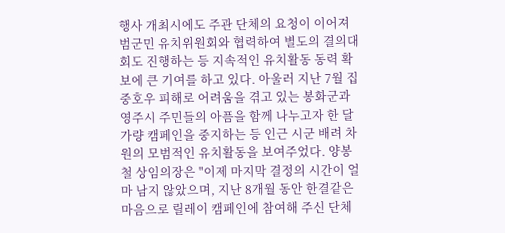행사 개최시에도 주관 단체의 요청이 이어져 범군민 유치위원회와 협력하여 별도의 결의대회도 진행하는 등 지속적인 유치활동 동력 확보에 큰 기여를 하고 있다. 아울러 지난 7월 집중호우 피해로 어려움을 겪고 있는 봉화군과 영주시 주민들의 아픔을 함께 나누고자 한 달 가량 캠페인을 중지하는 등 인근 시군 배려 차원의 모범적인 유치활동을 보여주었다. 양봉철 상임의장은 "이제 마지막 결정의 시간이 얼마 남지 않았으며, 지난 8개월 동안 한결같은 마음으로 릴레이 캠페인에 참여해 주신 단체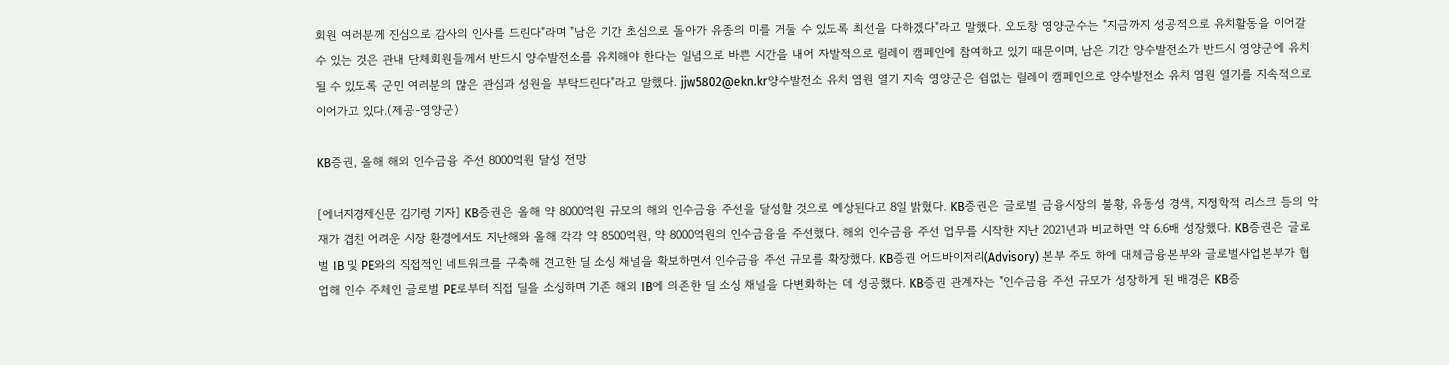회원 여러분께 진심으로 감사의 인사를 드린다"라며 "남은 기간 초심으로 돌아가 유종의 미를 거둘 수 있도록 최선을 다하겠다"라고 말했다. 오도창 영양군수는 "지금까지 성공적으로 유치활동을 이어갈 수 있는 것은 관내 단체회원들께서 반드시 양수발전소를 유치해야 한다는 일념으로 바쁜 시간을 내어 자발적으로 릴레이 캠페인에 참여하고 있기 때문이며, 남은 기간 양수발전소가 반드시 영양군에 유치될 수 있도록 군민 여러분의 많은 관심과 성원을 부탁드린다"라고 말했다. jjw5802@ekn.kr양수발전소 유치 염원 열기 지속 영양군은 쉼없는 릴레이 캠페인으로 양수발전소 유치 염원 열기를 지속적으로 이어가고 있다.(제공-영양군)

KB증권, 올해 해외 인수금융 주선 8000억원 달성 전망

[에너지경제신문 김기령 기자] KB증권은 올해 약 8000억원 규모의 해외 인수금융 주선을 달성할 것으로 예상된다고 8일 밝혔다. KB증권은 글로벌 금융시장의 불황, 유동성 경색, 지정학적 리스크 등의 악재가 겹친 어려운 시장 환경에서도 지난해와 올해 각각 약 8500억원, 약 8000억원의 인수금융을 주선했다. 해외 인수금융 주선 업무를 시작한 지난 2021년과 비교하면 약 6.6배 성장했다. KB증권은 글로벌 IB 및 PE와의 직접적인 네트워크를 구축해 견고한 딜 소싱 채널을 확보하면서 인수금융 주선 규모를 확장했다. KB증권 어드바이저리(Advisory) 본부 주도 하에 대체금융본부와 글로벌사업본부가 협업해 인수 주체인 글로벌 PE로부터 직접 딜을 소싱하며 기존 해외 IB에 의존한 딜 소싱 채널을 다변화하는 데 성공했다. KB증권 관계자는 "인수금융 주선 규모가 성장하게 된 배경은 KB증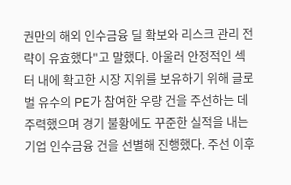권만의 해외 인수금융 딜 확보와 리스크 관리 전략이 유효했다"고 말했다. 아울러 안정적인 섹터 내에 확고한 시장 지위를 보유하기 위해 글로벌 유수의 PE가 참여한 우량 건을 주선하는 데 주력했으며 경기 불황에도 꾸준한 실적을 내는 기업 인수금융 건을 선별해 진행했다. 주선 이후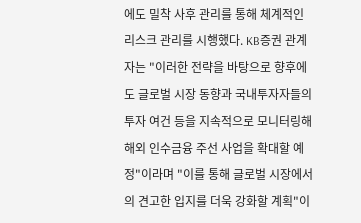에도 밀착 사후 관리를 통해 체계적인 리스크 관리를 시행했다. KB증권 관계자는 "이러한 전략을 바탕으로 향후에도 글로벌 시장 동향과 국내투자자들의 투자 여건 등을 지속적으로 모니터링해 해외 인수금융 주선 사업을 확대할 예정"이라며 "이를 통해 글로벌 시장에서의 견고한 입지를 더욱 강화할 계획"이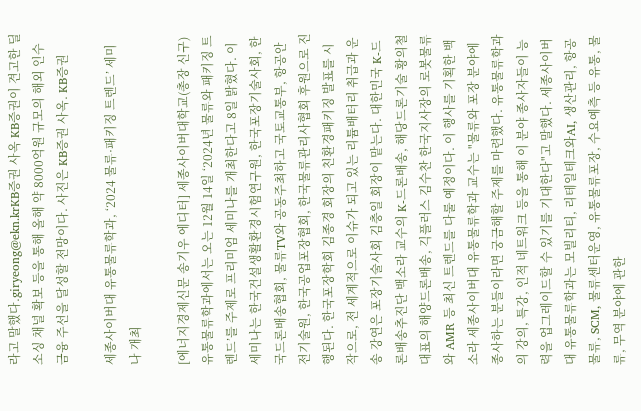라고 말했다.giryeong@ekn.krKB증권 사옥 KB증권이 견고한 딜 소싱 채널 확보 등을 통해 올해 약 8000억원 규모의 해외 인수금융 주선을 달성할 전망이다. 사진은 KB증권 사옥. KB증권

세종사이버대 유통물류학과, ‘2024 물류·패키징 트렌드’ 세미나 개최

[에너지경제신문 송기우 에디터] 세종사이버대학교(총장 신구) 유통물류학과에서는 오는 12월 14일 ‘2024년 물류와 패키징 트렌드’를 주제로 프리미엄 세미나를 개최한다고 8일 밝혔다. 이 세미나는 한국건설생활환경시험연구원, 한국포장기술사회, 한국드론배송협회, 물류TV와 공동주최하고 국토교통부, 항공안전기술원, 한국공업포장협회, 한국물류관리사협회 후원으로 진행된다. 한국포장학회 김종경 회장의 친환경패키징 발표를 시작으로, 전 세계적으로 이슈가 되고 있는 리튬배터리 취급과 운송 강연은 포장기술사회 김충일 회장이 맡는다. 대한민국 K-드론배송추진단 백소라 교수의 K-드론배송, 해당드론기술 황의철 대표의 해양드론배송, 긱플러스 김수찬 한국지사장의 로봇물류와 AMR 등 최신 트렌드를 다룰 예정이다. 이 행사를 기획한 백소라 세종사이버대 유통물류학과 교수는 "물류와 포장 분야에 종사하는 분들이라면 궁금해할 주제를 마련했다. 유통물류학과의 강의, 특강, 인적 네트워크 등을 통해 이 분야 종사자들이 능력을 업그레이드할 수 있기를 기대한다"고 말했다. 세종사이버대 유통물류학과는 모빌리티, 리테일테크와AI, 생산관리, 항공물류, SCM, 물류센터운영, 유통물류포장, 수요예측 등 유통, 물류, 무역 분야에 관한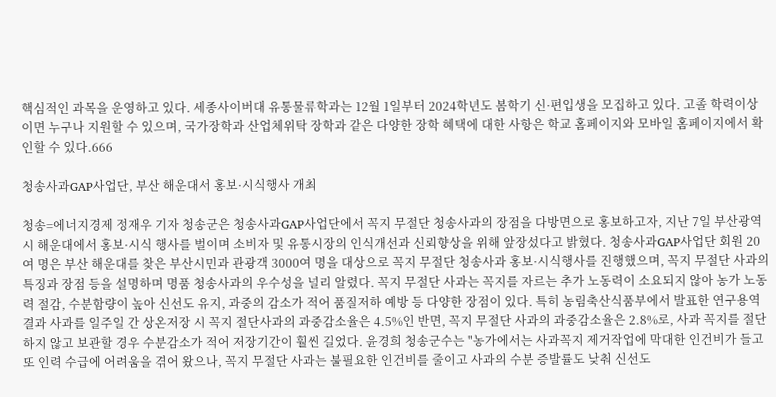핵심적인 과목을 운영하고 있다. 세종사이버대 유통물류학과는 12월 1일부터 2024학년도 봄학기 신·편입생을 모집하고 있다. 고졸 학력이상이면 누구나 지원할 수 있으며, 국가장학과 산업체위탁 장학과 같은 다양한 장학 혜택에 대한 사항은 학교 홈페이지와 모바일 홈페이지에서 확인할 수 있다.666

청송사과GAP사업단, 부산 해운대서 홍보·시식행사 개최

청송=에너지경제 정재우 기자 청송군은 청송사과GAP사업단에서 꼭지 무절단 청송사과의 장점을 다방면으로 홍보하고자, 지난 7일 부산광역시 해운대에서 홍보·시식 행사를 벌이며 소비자 및 유통시장의 인식개선과 신뢰향상을 위해 앞장섰다고 밝혔다. 청송사과GAP사업단 회원 20여 명은 부산 해운대를 찾은 부산시민과 관광객 3000여 명을 대상으로 꼭지 무절단 청송사과 홍보·시식행사를 진행했으며, 꼭지 무절단 사과의 특징과 장점 등을 설명하며 명품 청송사과의 우수성을 널리 알렸다. 꼭지 무절단 사과는 꼭지를 자르는 추가 노동력이 소요되지 않아 농가 노동력 절감, 수분함량이 높아 신선도 유지, 과중의 감소가 적어 품질저하 예방 등 다양한 장점이 있다. 특히 농림축산식품부에서 발표한 연구용역 결과 사과를 일주일 간 상온저장 시 꼭지 절단사과의 과중감소율은 4.5%인 반면, 꼭지 무절단 사과의 과중감소율은 2.8%로, 사과 꼭지를 절단하지 않고 보관할 경우 수분감소가 적어 저장기간이 훨씬 길었다. 윤경희 청송군수는 "농가에서는 사과꼭지 제거작업에 막대한 인건비가 들고 또 인력 수급에 어려움을 겪어 왔으나, 꼭지 무절단 사과는 불필요한 인건비를 줄이고 사과의 수분 증발률도 낮춰 신선도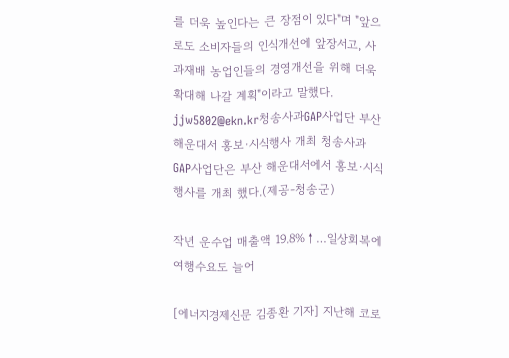를 더욱 높인다는 큰 장점이 있다"며 "앞으로도 소비자들의 인식개선에 앞장서고, 사과재배 농업인들의 경영개선을 위해 더욱 확대해 나갈 계획"이라고 말했다. jjw5802@ekn.kr청송사과GAP사업단 부산 해운대서 홍보·시식행사 개최 청송사과GAP사업단은 부산 해운대서에서 홍보·시식행사를 개최 했다.(제공-청송군)

작년 운수업 매출액 19.8%↑…일상회복에 여행수요도 늘어

[에너지경제신문 김종환 기자] 지난해 코로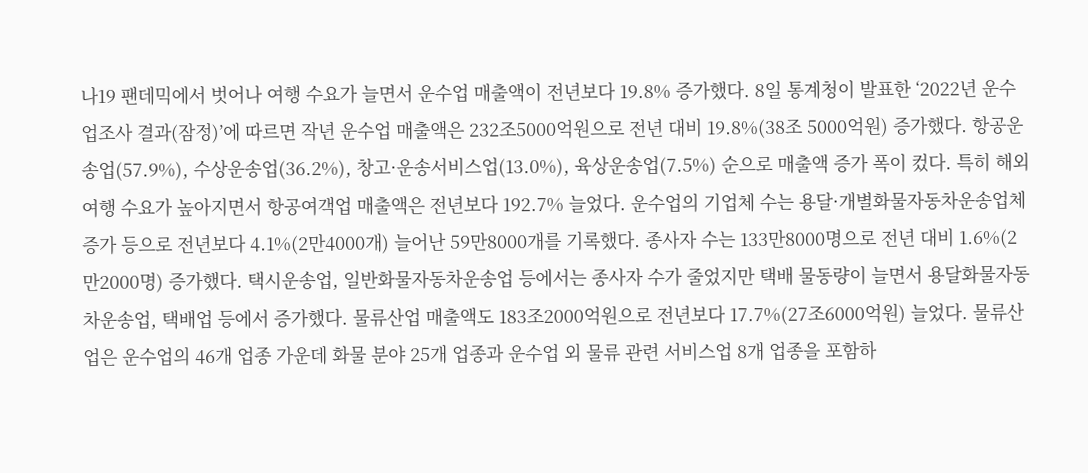나19 팬데믹에서 벗어나 여행 수요가 늘면서 운수업 매출액이 전년보다 19.8% 증가했다. 8일 통계청이 발표한 ‘2022년 운수업조사 결과(잠정)’에 따르면 작년 운수업 매출액은 232조5000억원으로 전년 대비 19.8%(38조 5000억원) 증가했다. 항공운송업(57.9%), 수상운송업(36.2%), 창고·운송서비스업(13.0%), 육상운송업(7.5%) 순으로 매출액 증가 폭이 컸다. 특히 해외여행 수요가 높아지면서 항공여객업 매출액은 전년보다 192.7% 늘었다. 운수업의 기업체 수는 용달·개별화물자동차운송업체 증가 등으로 전년보다 4.1%(2만4000개) 늘어난 59만8000개를 기록했다. 종사자 수는 133만8000명으로 전년 대비 1.6%(2만2000명) 증가했다. 택시운송업, 일반화물자동차운송업 등에서는 종사자 수가 줄었지만 택배 물동량이 늘면서 용달화물자동차운송업, 택배업 등에서 증가했다. 물류산업 매출액도 183조2000억원으로 전년보다 17.7%(27조6000억원) 늘었다. 물류산업은 운수업의 46개 업종 가운데 화물 분야 25개 업종과 운수업 외 물류 관련 서비스업 8개 업종을 포함하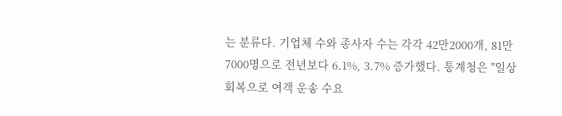는 분류다. 기업체 수와 종사자 수는 각각 42만2000개, 81만7000명으로 전년보다 6.1%, 3.7% 증가했다. 통계청은 "일상 회복으로 여객 운송 수요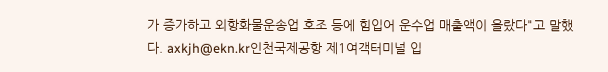가 증가하고 외항화물운송업 호조 등에 힘입어 운수업 매출액이 올랐다"고 말했다. axkjh@ekn.kr인천국제공항 제1여객터미널 입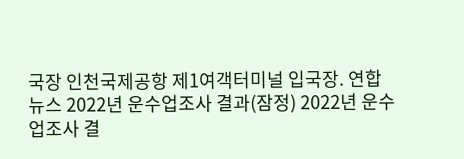국장 인천국제공항 제1여객터미널 입국장. 연합뉴스 2022년 운수업조사 결과(잠정) 2022년 운수업조사 결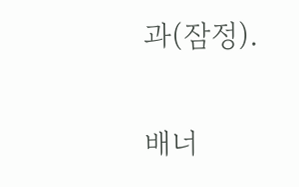과(잠정).

배너